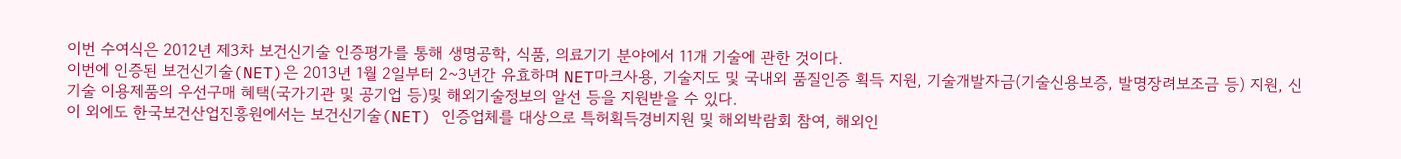이번 수여식은 2012년 제3차 보건신기술 인증평가를 통해 생명공학, 식품, 의료기기 분야에서 11개 기술에 관한 것이다.
이번에 인증된 보건신기술(NET)은 2013년 1월 2일부터 2~3년간 유효하며 NET마크사용, 기술지도 및 국내외 품질인증 획득 지원, 기술개발자금(기술신용보증, 발명장려보조금 등) 지원, 신기술 이용제품의 우선구매 혜택(국가기관 및 공기업 등)및 해외기술정보의 알선 등을 지원받을 수 있다.
이 외에도 한국보건산업진흥원에서는 보건신기술(NET) 인증업체를 대상으로 특허획득경비지원 및 해외박람회 참여, 해외인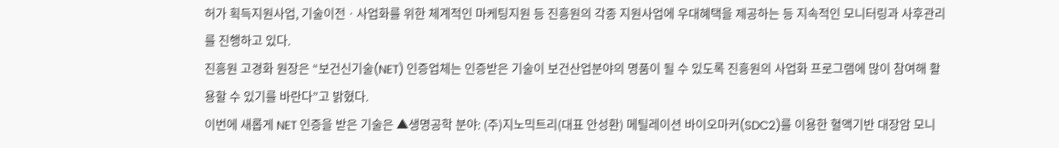허가 획득지원사업, 기술이전ㆍ사업화를 위한 체계적인 마케팅지원 등 진흥원의 각종 지원사업에 우대혜택을 제공하는 등 지속적인 모니터링과 사후관리를 진행하고 있다.
진흥원 고경화 원장은 “보건신기술(NET) 인증업체는 인증받은 기술이 보건산업분야의 명품이 될 수 있도록 진흥원의 사업화 프로그램에 많이 참여해 활용할 수 있기를 바란다”고 밝혔다.
이번에 새롭게 NET 인증을 받은 기술은 ▲생명공학 분야: (주)지노믹트리(대표 안성환) 메틸레이션 바이오마커(SDC2)를 이용한 혈액기반 대장암 모니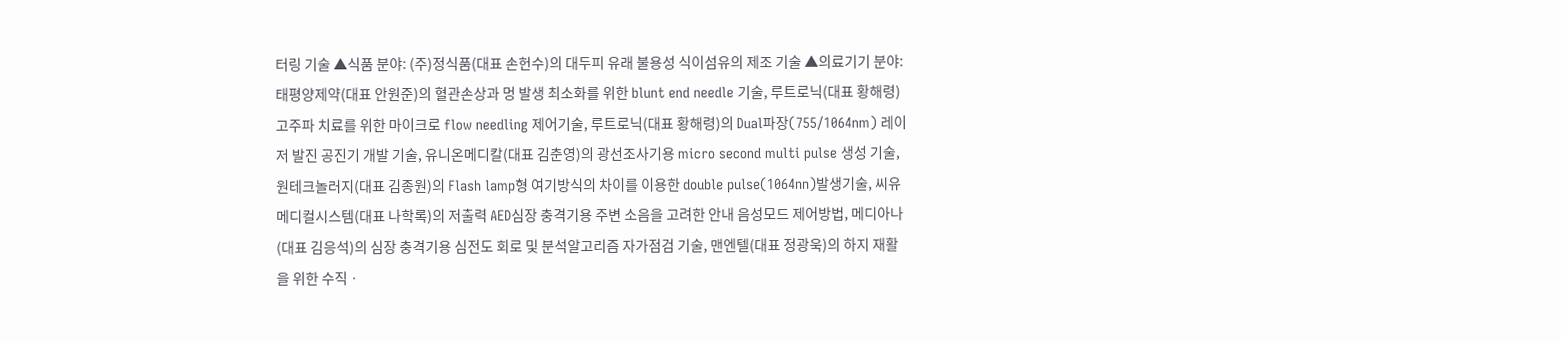터링 기술 ▲식품 분야: (주)정식품(대표 손헌수)의 대두피 유래 불용성 식이섬유의 제조 기술 ▲의료기기 분야: 태평양제약(대표 안원준)의 혈관손상과 멍 발생 최소화를 위한 blunt end needle 기술, 루트로닉(대표 황해령) 고주파 치료를 위한 마이크로 flow needling 제어기술, 루트로닉(대표 황해령)의 Dual파장(755/1064nm) 레이저 발진 공진기 개발 기술, 유니온메디칼(대표 김춘영)의 광선조사기용 micro second multi pulse 생성 기술, 원테크놀러지(대표 김종원)의 Flash lamp형 여기방식의 차이를 이용한 double pulse(1064nn)발생기술, 씨유메디컬시스템(대표 나학록)의 저출력 AED심장 충격기용 주변 소음을 고려한 안내 음성모드 제어방법, 메디아나(대표 김응석)의 심장 충격기용 심전도 회로 및 분석알고리즘 자가점검 기술, 맨엔텔(대표 정광욱)의 하지 재활을 위한 수직ㆍ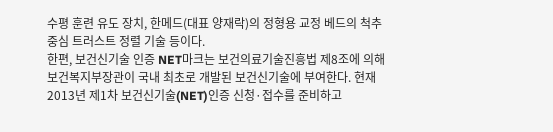수평 훈련 유도 장치, 한메드(대표 양재락)의 정형용 교정 베드의 척추 중심 트러스트 정렬 기술 등이다.
한편, 보건신기술 인증 NET마크는 보건의료기술진흥법 제8조에 의해 보건복지부장관이 국내 최초로 개발된 보건신기술에 부여한다. 현재 2013년 제1차 보건신기술(NET)인증 신청·접수를 준비하고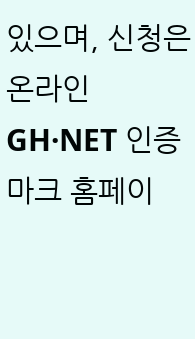있으며, 신청은 온라인 GH·NET 인증마크 홈페이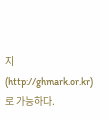지(http://ghmark.or.kr)로 가능하다.